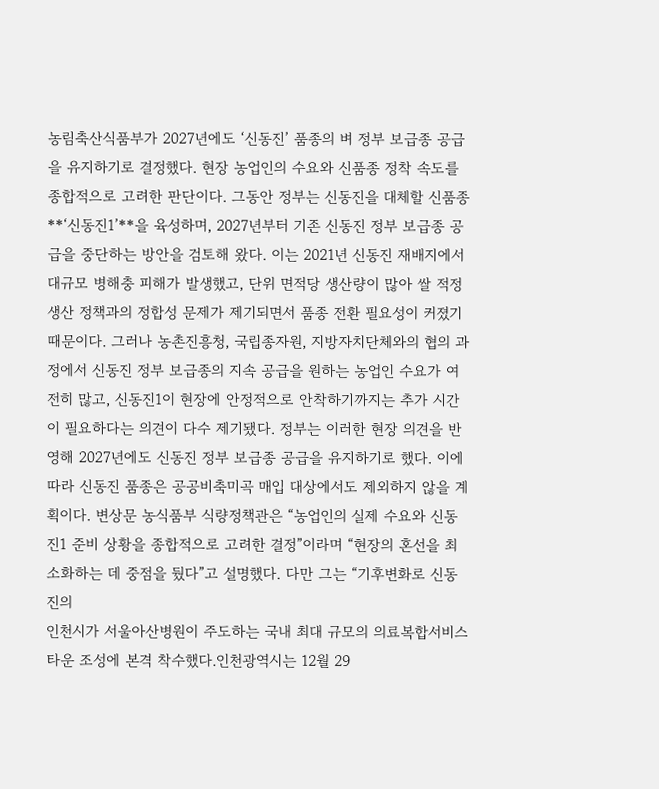농림축산식품부가 2027년에도 ‘신동진’ 품종의 벼 정부 보급종 공급을 유지하기로 결정했다. 현장 농업인의 수요와 신품종 정착 속도를 종합적으로 고려한 판단이다. 그동안 정부는 신동진을 대체할 신품종 **‘신동진1’**을 육성하며, 2027년부터 기존 신동진 정부 보급종 공급을 중단하는 방안을 검토해 왔다. 이는 2021년 신동진 재배지에서 대규모 병해충 피해가 발생했고, 단위 면적당 생산량이 많아 쌀 적정 생산 정책과의 정합성 문제가 제기되면서 품종 전환 필요성이 커졌기 때문이다. 그러나 농촌진흥청, 국립종자원, 지방자치단체와의 협의 과정에서 신동진 정부 보급종의 지속 공급을 원하는 농업인 수요가 여전히 많고, 신동진1이 현장에 안정적으로 안착하기까지는 추가 시간이 필요하다는 의견이 다수 제기됐다. 정부는 이러한 현장 의견을 반영해 2027년에도 신동진 정부 보급종 공급을 유지하기로 했다. 이에 따라 신동진 품종은 공공비축미곡 매입 대상에서도 제외하지 않을 계획이다. 변상문 농식품부 식량정책관은 “농업인의 실제 수요와 신동진1 준비 상황을 종합적으로 고려한 결정”이라며 “현장의 혼선을 최소화하는 데 중점을 뒀다”고 설명했다. 다만 그는 “기후변화로 신동진의
인천시가 서울아산병원이 주도하는 국내 최대 규모의 의료복합서비스 타운 조성에 본격 착수했다.인천광역시는 12월 29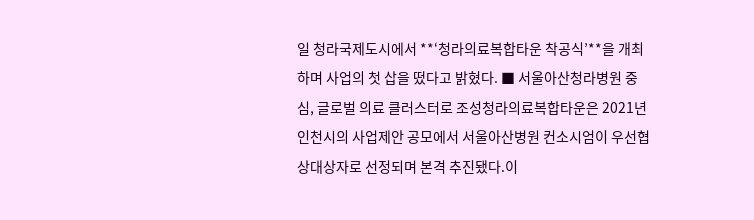일 청라국제도시에서 **‘청라의료복합타운 착공식’**을 개최하며 사업의 첫 삽을 떴다고 밝혔다. ■ 서울아산청라병원 중심, 글로벌 의료 클러스터로 조성청라의료복합타운은 2021년 인천시의 사업제안 공모에서 서울아산병원 컨소시엄이 우선협상대상자로 선정되며 본격 추진됐다.이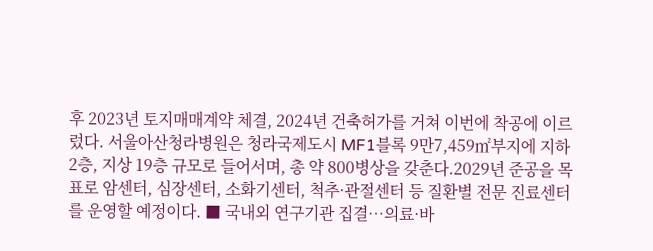후 2023년 토지매매계약 체결, 2024년 건축허가를 거쳐 이번에 착공에 이르렀다. 서울아산청라병원은 청라국제도시 MF1블록 9만7,459㎡부지에 지하 2층, 지상 19층 규모로 들어서며, 총 약 800병상을 갖춘다.2029년 준공을 목표로 암센터, 심장센터, 소화기센터, 척추·관절센터 등 질환별 전문 진료센터를 운영할 예정이다. ■ 국내외 연구기관 집결…의료·바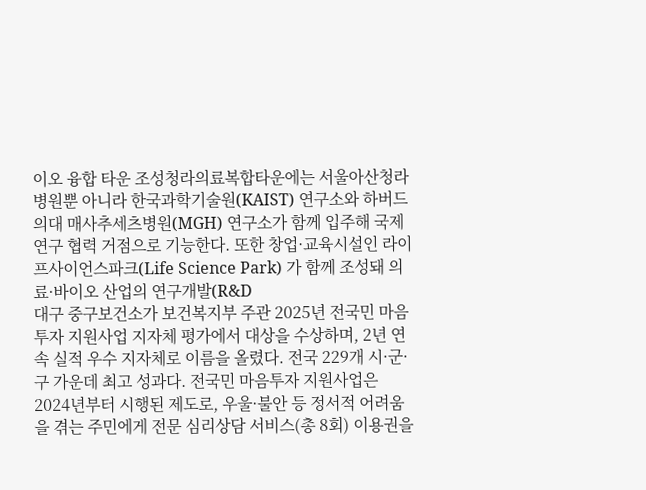이오 융합 타운 조성청라의료복합타운에는 서울아산청라병원뿐 아니라 한국과학기술원(KAIST) 연구소와 하버드의대 매사추세츠병원(MGH) 연구소가 함께 입주해 국제 연구 협력 거점으로 기능한다. 또한 창업·교육시설인 라이프사이언스파크(Life Science Park) 가 함께 조성돼 의료·바이오 산업의 연구개발(R&D
대구 중구보건소가 보건복지부 주관 2025년 전국민 마음투자 지원사업 지자체 평가에서 대상을 수상하며, 2년 연속 실적 우수 지자체로 이름을 올렸다. 전국 229개 시·군·구 가운데 최고 성과다. 전국민 마음투자 지원사업은 2024년부터 시행된 제도로, 우울·불안 등 정서적 어려움을 겪는 주민에게 전문 심리상담 서비스(총 8회) 이용권을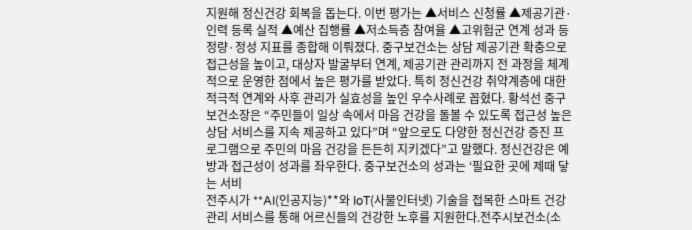지원해 정신건강 회복을 돕는다. 이번 평가는 ▲서비스 신청률 ▲제공기관·인력 등록 실적 ▲예산 집행률 ▲저소득층 참여율 ▲고위험군 연계 성과 등 정량·정성 지표를 종합해 이뤄졌다. 중구보건소는 상담 제공기관 확충으로 접근성을 높이고, 대상자 발굴부터 연계, 제공기관 관리까지 전 과정을 체계적으로 운영한 점에서 높은 평가를 받았다. 특히 정신건강 취약계층에 대한 적극적 연계와 사후 관리가 실효성을 높인 우수사례로 꼽혔다. 황석선 중구보건소장은 “주민들이 일상 속에서 마음 건강을 돌볼 수 있도록 접근성 높은 상담 서비스를 지속 제공하고 있다”며 “앞으로도 다양한 정신건강 증진 프로그램으로 주민의 마음 건강을 든든히 지키겠다”고 말했다. 정신건강은 예방과 접근성이 성과를 좌우한다. 중구보건소의 성과는 ‘필요한 곳에 제때 닿는 서비
전주시가 **AI(인공지능)**와 IoT(사물인터넷) 기술을 접목한 스마트 건강관리 서비스를 통해 어르신들의 건강한 노후를 지원한다.전주시보건소(소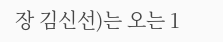장 김신선)는 오는 1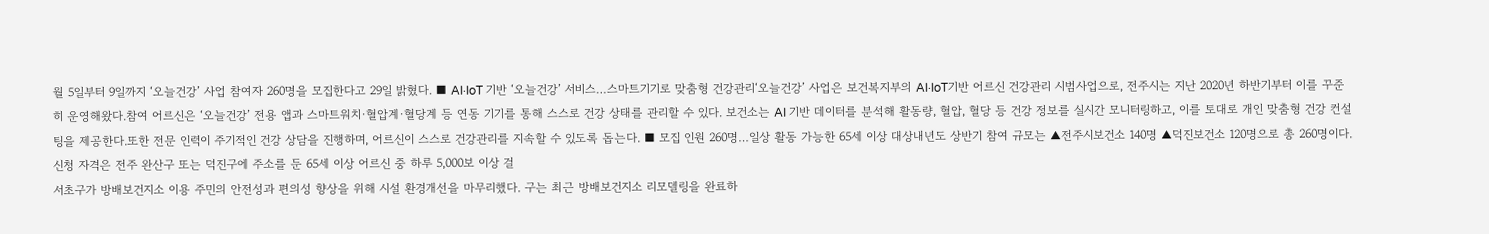월 5일부터 9일까지 ‘오늘건강’ 사업 참여자 260명을 모집한다고 29일 밝혔다. ■ AI·IoT 기반 ‘오늘건강’ 서비스…스마트기기로 맞춤형 건강관리‘오늘건강’ 사업은 보건복지부의 AI·IoT기반 어르신 건강관리 시범사업으로, 전주시는 지난 2020년 하반기부터 이를 꾸준히 운영해왔다.참여 어르신은 ‘오늘건강’ 전용 앱과 스마트워치·혈압계·혈당계 등 연동 기기를 통해 스스로 건강 상태를 관리할 수 있다. 보건소는 AI 기반 데이터를 분석해 활동량, 혈압, 혈당 등 건강 정보를 실시간 모니터링하고, 이를 토대로 개인 맞춤형 건강 컨설팅을 제공한다.또한 전문 인력이 주기적인 건강 상담을 진행하며, 어르신이 스스로 건강관리를 지속할 수 있도록 돕는다. ■ 모집 인원 260명…일상 활동 가능한 65세 이상 대상내년도 상반기 참여 규모는 ▲전주시보건소 140명 ▲덕진보건소 120명으로 총 260명이다.신청 자격은 전주 완산구 또는 덕진구에 주소를 둔 65세 이상 어르신 중 하루 5,000보 이상 걸
서초구가 방배보건지소 이용 주민의 안전성과 편의성 향상을 위해 시설 환경개선을 마무리했다. 구는 최근 방배보건지소 리모델링을 완료하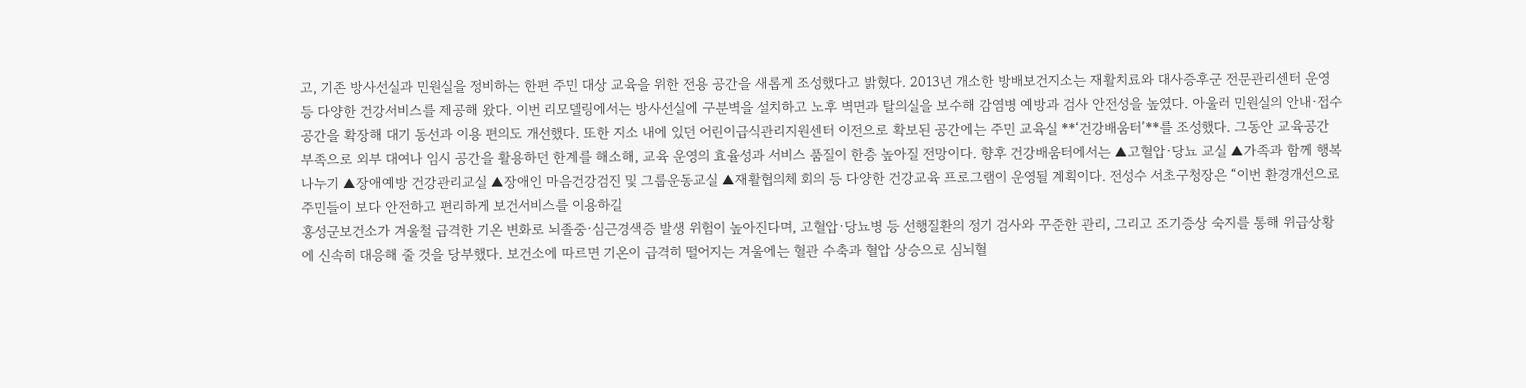고, 기존 방사선실과 민원실을 정비하는 한편 주민 대상 교육을 위한 전용 공간을 새롭게 조성했다고 밝혔다. 2013년 개소한 방배보건지소는 재활치료와 대사증후군 전문관리센터 운영 등 다양한 건강서비스를 제공해 왔다. 이번 리모델링에서는 방사선실에 구분벽을 설치하고 노후 벽면과 탈의실을 보수해 감염병 예방과 검사 안전성을 높였다. 아울러 민원실의 안내·접수 공간을 확장해 대기 동선과 이용 편의도 개선했다. 또한 지소 내에 있던 어린이급식관리지원센터 이전으로 확보된 공간에는 주민 교육실 **‘건강배움터’**를 조성했다. 그동안 교육공간 부족으로 외부 대여나 임시 공간을 활용하던 한계를 해소해, 교육 운영의 효율성과 서비스 품질이 한층 높아질 전망이다. 향후 건강배움터에서는 ▲고혈압·당뇨 교실 ▲가족과 함께 행복나누기 ▲장애예방 건강관리교실 ▲장애인 마음건강검진 및 그룹운동교실 ▲재활협의체 회의 등 다양한 건강교육 프로그램이 운영될 계획이다. 전성수 서초구청장은 “이번 환경개선으로 주민들이 보다 안전하고 편리하게 보건서비스를 이용하길
홍성군보건소가 겨울철 급격한 기온 변화로 뇌졸중·심근경색증 발생 위험이 높아진다며, 고혈압·당뇨병 등 선행질환의 정기 검사와 꾸준한 관리, 그리고 조기증상 숙지를 통해 위급상황에 신속히 대응해 줄 것을 당부했다. 보건소에 따르면 기온이 급격히 떨어지는 겨울에는 혈관 수축과 혈압 상승으로 심뇌혈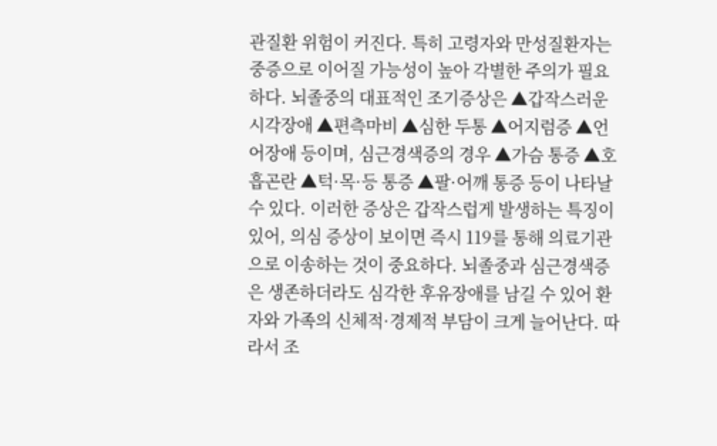관질환 위험이 커진다. 특히 고령자와 만성질환자는 중증으로 이어질 가능성이 높아 각별한 주의가 필요하다. 뇌졸중의 대표적인 조기증상은 ▲갑작스러운 시각장애 ▲편측마비 ▲심한 두통 ▲어지럼증 ▲언어장애 등이며, 심근경색증의 경우 ▲가슴 통증 ▲호흡곤란 ▲턱·목·등 통증 ▲팔·어깨 통증 등이 나타날 수 있다. 이러한 증상은 갑작스럽게 발생하는 특징이 있어, 의심 증상이 보이면 즉시 119를 통해 의료기관으로 이송하는 것이 중요하다. 뇌졸중과 심근경색증은 생존하더라도 심각한 후유장애를 남길 수 있어 환자와 가족의 신체적·경제적 부담이 크게 늘어난다. 따라서 조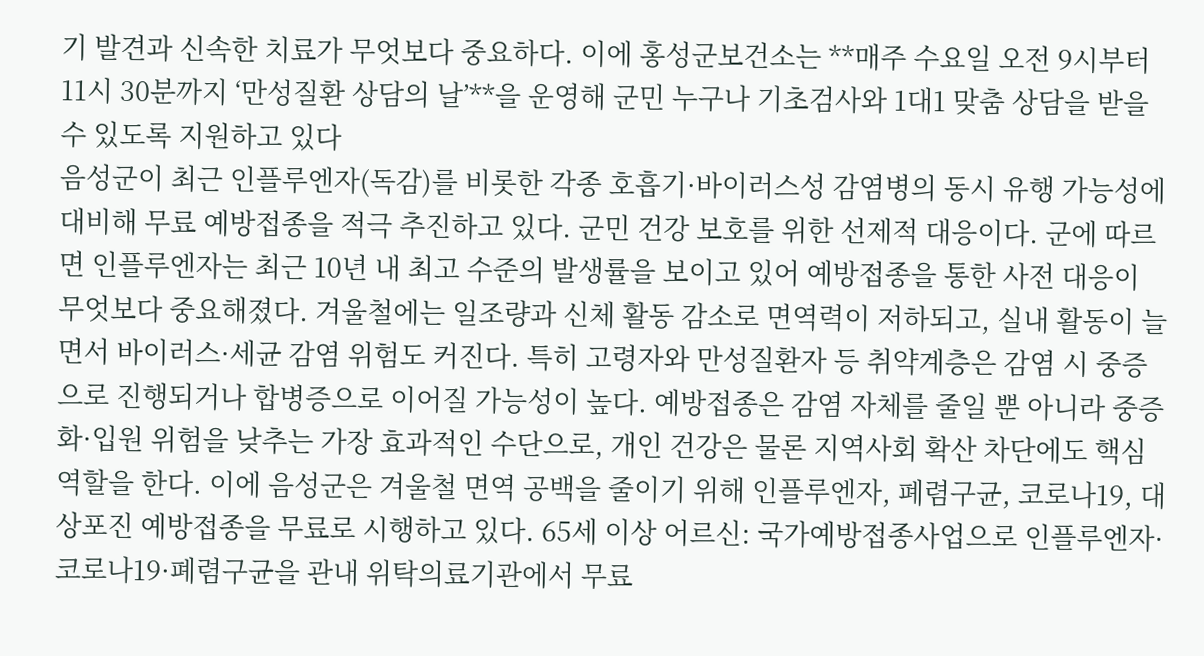기 발견과 신속한 치료가 무엇보다 중요하다. 이에 홍성군보건소는 **매주 수요일 오전 9시부터 11시 30분까지 ‘만성질환 상담의 날’**을 운영해 군민 누구나 기초검사와 1대1 맞춤 상담을 받을 수 있도록 지원하고 있다
음성군이 최근 인플루엔자(독감)를 비롯한 각종 호흡기·바이러스성 감염병의 동시 유행 가능성에 대비해 무료 예방접종을 적극 추진하고 있다. 군민 건강 보호를 위한 선제적 대응이다. 군에 따르면 인플루엔자는 최근 10년 내 최고 수준의 발생률을 보이고 있어 예방접종을 통한 사전 대응이 무엇보다 중요해졌다. 겨울철에는 일조량과 신체 활동 감소로 면역력이 저하되고, 실내 활동이 늘면서 바이러스·세균 감염 위험도 커진다. 특히 고령자와 만성질환자 등 취약계층은 감염 시 중증으로 진행되거나 합병증으로 이어질 가능성이 높다. 예방접종은 감염 자체를 줄일 뿐 아니라 중증화·입원 위험을 낮추는 가장 효과적인 수단으로, 개인 건강은 물론 지역사회 확산 차단에도 핵심 역할을 한다. 이에 음성군은 겨울철 면역 공백을 줄이기 위해 인플루엔자, 폐렴구균, 코로나19, 대상포진 예방접종을 무료로 시행하고 있다. 65세 이상 어르신: 국가예방접종사업으로 인플루엔자·코로나19·폐렴구균을 관내 위탁의료기관에서 무료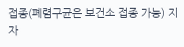접종(폐렴구균은 보건소 접종 가능) 지자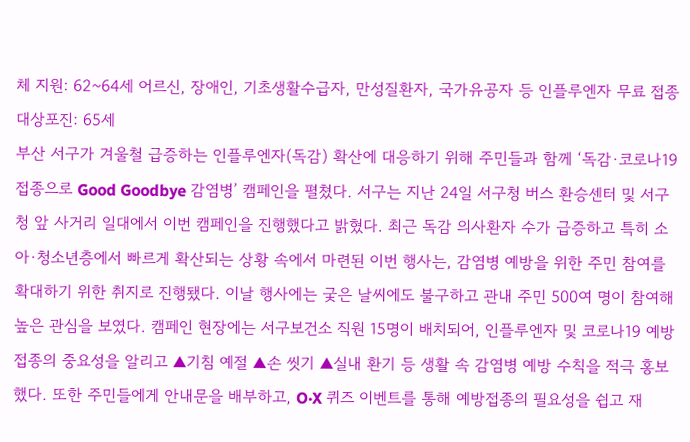체 지원: 62~64세 어르신, 장애인, 기초생활수급자, 만성질환자, 국가유공자 등 인플루엔자 무료 접종 대상포진: 65세
부산 서구가 겨울철 급증하는 인플루엔자(독감) 확산에 대응하기 위해 주민들과 함께 ‘독감·코로나19 접종으로 Good Goodbye 감염병’ 캠페인을 펼쳤다. 서구는 지난 24일 서구청 버스 환승센터 및 서구청 앞 사거리 일대에서 이번 캠페인을 진행했다고 밝혔다. 최근 독감 의사환자 수가 급증하고 특히 소아·청소년층에서 빠르게 확산되는 상황 속에서 마련된 이번 행사는, 감염병 예방을 위한 주민 참여를 확대하기 위한 취지로 진행됐다. 이날 행사에는 궂은 날씨에도 불구하고 관내 주민 500여 명이 참여해 높은 관심을 보였다. 캠페인 현장에는 서구보건소 직원 15명이 배치되어, 인플루엔자 및 코로나19 예방접종의 중요성을 알리고 ▲기침 예절 ▲손 씻기 ▲실내 환기 등 생활 속 감염병 예방 수칙을 적극 홍보했다. 또한 주민들에게 안내문을 배부하고, O·X 퀴즈 이벤트를 통해 예방접종의 필요성을 쉽고 재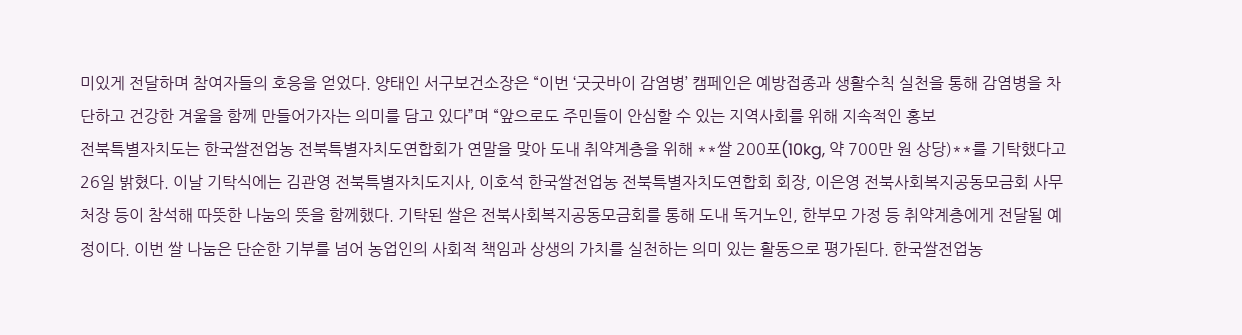미있게 전달하며 참여자들의 호응을 얻었다. 양태인 서구보건소장은 “이번 ‘굿굿바이 감염병’ 캠페인은 예방접종과 생활수칙 실천을 통해 감염병을 차단하고 건강한 겨울을 함께 만들어가자는 의미를 담고 있다”며 “앞으로도 주민들이 안심할 수 있는 지역사회를 위해 지속적인 홍보
전북특별자치도는 한국쌀전업농 전북특별자치도연합회가 연말을 맞아 도내 취약계층을 위해 **쌀 200포(10kg, 약 700만 원 상당)**를 기탁했다고 26일 밝혔다. 이날 기탁식에는 김관영 전북특별자치도지사, 이호석 한국쌀전업농 전북특별자치도연합회 회장, 이은영 전북사회복지공동모금회 사무처장 등이 참석해 따뜻한 나눔의 뜻을 함께했다. 기탁된 쌀은 전북사회복지공동모금회를 통해 도내 독거노인, 한부모 가정 등 취약계층에게 전달될 예정이다. 이번 쌀 나눔은 단순한 기부를 넘어 농업인의 사회적 책임과 상생의 가치를 실천하는 의미 있는 활동으로 평가된다. 한국쌀전업농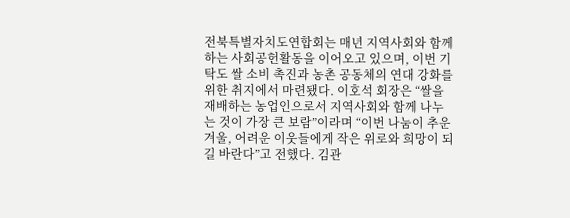전북특별자치도연합회는 매년 지역사회와 함께하는 사회공헌활동을 이어오고 있으며, 이번 기탁도 쌀 소비 촉진과 농촌 공동체의 연대 강화를 위한 취지에서 마련됐다. 이호석 회장은 “쌀을 재배하는 농업인으로서 지역사회와 함께 나누는 것이 가장 큰 보람”이라며 “이번 나눔이 추운 겨울, 어려운 이웃들에게 작은 위로와 희망이 되길 바란다”고 전했다. 김관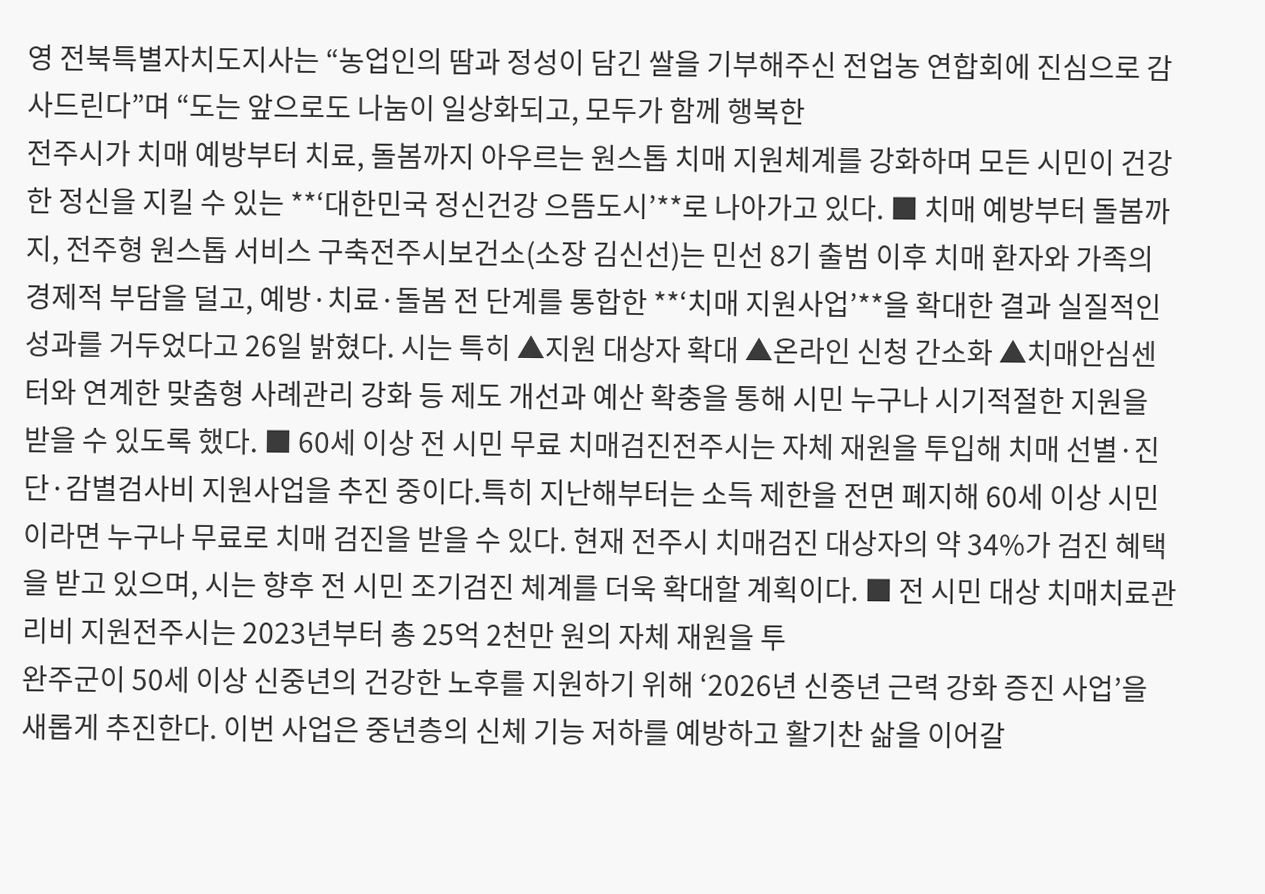영 전북특별자치도지사는 “농업인의 땀과 정성이 담긴 쌀을 기부해주신 전업농 연합회에 진심으로 감사드린다”며 “도는 앞으로도 나눔이 일상화되고, 모두가 함께 행복한
전주시가 치매 예방부터 치료, 돌봄까지 아우르는 원스톱 치매 지원체계를 강화하며 모든 시민이 건강한 정신을 지킬 수 있는 **‘대한민국 정신건강 으뜸도시’**로 나아가고 있다. ■ 치매 예방부터 돌봄까지, 전주형 원스톱 서비스 구축전주시보건소(소장 김신선)는 민선 8기 출범 이후 치매 환자와 가족의 경제적 부담을 덜고, 예방·치료·돌봄 전 단계를 통합한 **‘치매 지원사업’**을 확대한 결과 실질적인 성과를 거두었다고 26일 밝혔다. 시는 특히 ▲지원 대상자 확대 ▲온라인 신청 간소화 ▲치매안심센터와 연계한 맞춤형 사례관리 강화 등 제도 개선과 예산 확충을 통해 시민 누구나 시기적절한 지원을 받을 수 있도록 했다. ■ 60세 이상 전 시민 무료 치매검진전주시는 자체 재원을 투입해 치매 선별·진단·감별검사비 지원사업을 추진 중이다.특히 지난해부터는 소득 제한을 전면 폐지해 60세 이상 시민이라면 누구나 무료로 치매 검진을 받을 수 있다. 현재 전주시 치매검진 대상자의 약 34%가 검진 혜택을 받고 있으며, 시는 향후 전 시민 조기검진 체계를 더욱 확대할 계획이다. ■ 전 시민 대상 치매치료관리비 지원전주시는 2023년부터 총 25억 2천만 원의 자체 재원을 투
완주군이 50세 이상 신중년의 건강한 노후를 지원하기 위해 ‘2026년 신중년 근력 강화 증진 사업’을 새롭게 추진한다. 이번 사업은 중년층의 신체 기능 저하를 예방하고 활기찬 삶을 이어갈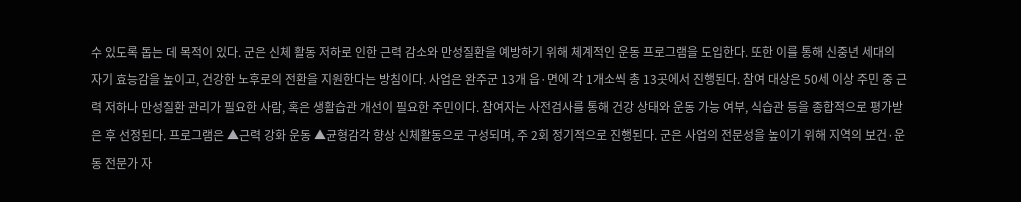수 있도록 돕는 데 목적이 있다. 군은 신체 활동 저하로 인한 근력 감소와 만성질환을 예방하기 위해 체계적인 운동 프로그램을 도입한다. 또한 이를 통해 신중년 세대의 자기 효능감을 높이고, 건강한 노후로의 전환을 지원한다는 방침이다. 사업은 완주군 13개 읍·면에 각 1개소씩 총 13곳에서 진행된다. 참여 대상은 50세 이상 주민 중 근력 저하나 만성질환 관리가 필요한 사람, 혹은 생활습관 개선이 필요한 주민이다. 참여자는 사전검사를 통해 건강 상태와 운동 가능 여부, 식습관 등을 종합적으로 평가받은 후 선정된다. 프로그램은 ▲근력 강화 운동 ▲균형감각 향상 신체활동으로 구성되며, 주 2회 정기적으로 진행된다. 군은 사업의 전문성을 높이기 위해 지역의 보건·운동 전문가 자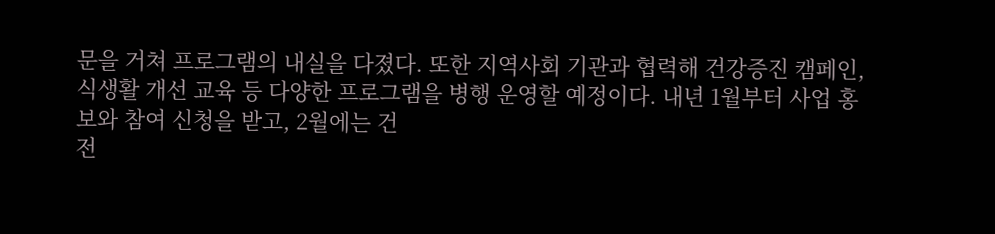문을 거쳐 프로그램의 내실을 다졌다. 또한 지역사회 기관과 협력해 건강증진 캠페인, 식생활 개선 교육 등 다양한 프로그램을 병행 운영할 예정이다. 내년 1월부터 사업 홍보와 참여 신청을 받고, 2월에는 건
전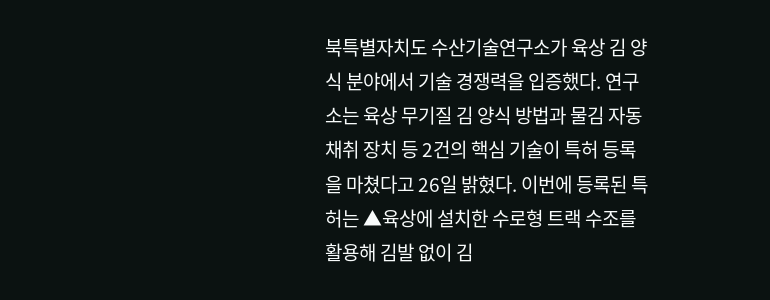북특별자치도 수산기술연구소가 육상 김 양식 분야에서 기술 경쟁력을 입증했다. 연구소는 육상 무기질 김 양식 방법과 물김 자동 채취 장치 등 2건의 핵심 기술이 특허 등록을 마쳤다고 26일 밝혔다. 이번에 등록된 특허는 ▲육상에 설치한 수로형 트랙 수조를 활용해 김발 없이 김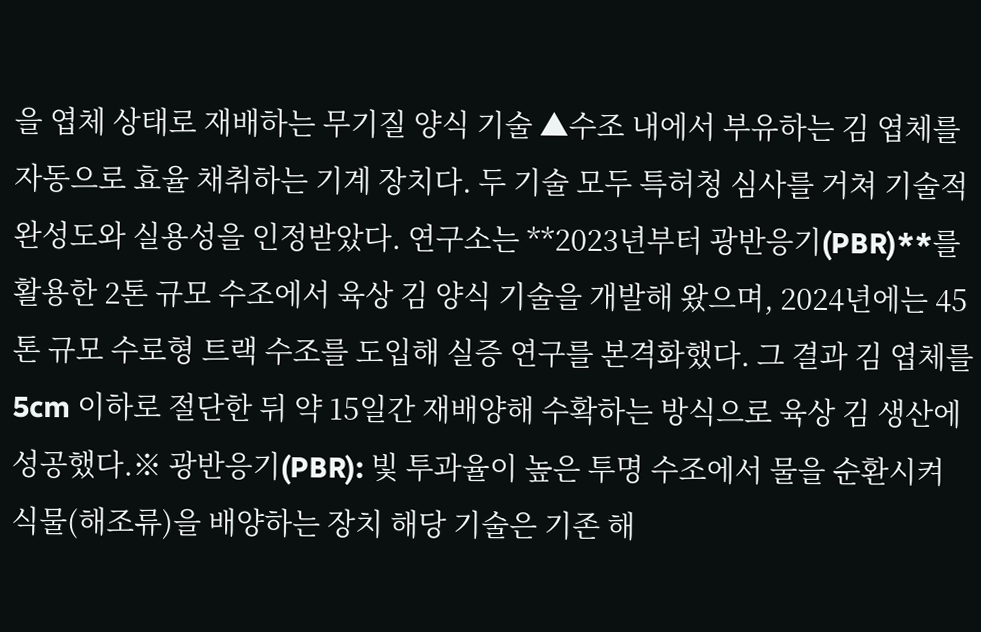을 엽체 상태로 재배하는 무기질 양식 기술 ▲수조 내에서 부유하는 김 엽체를 자동으로 효율 채취하는 기계 장치다. 두 기술 모두 특허청 심사를 거쳐 기술적 완성도와 실용성을 인정받았다. 연구소는 **2023년부터 광반응기(PBR)**를 활용한 2톤 규모 수조에서 육상 김 양식 기술을 개발해 왔으며, 2024년에는 45톤 규모 수로형 트랙 수조를 도입해 실증 연구를 본격화했다. 그 결과 김 엽체를 5cm 이하로 절단한 뒤 약 15일간 재배양해 수확하는 방식으로 육상 김 생산에 성공했다.※ 광반응기(PBR): 빛 투과율이 높은 투명 수조에서 물을 순환시켜 식물(해조류)을 배양하는 장치 해당 기술은 기존 해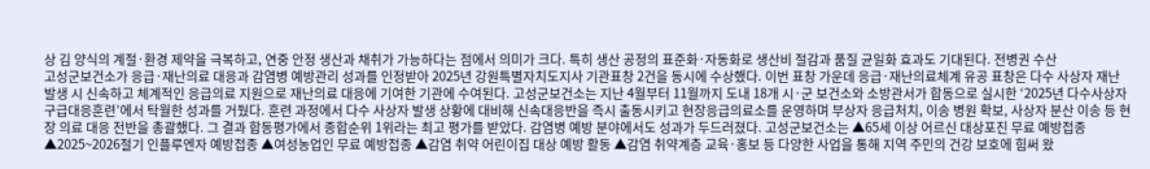상 김 양식의 계절·환경 제약을 극복하고, 연중 안정 생산과 채취가 가능하다는 점에서 의미가 크다. 특히 생산 공정의 표준화·자동화로 생산비 절감과 품질 균일화 효과도 기대된다. 전병권 수산
고성군보건소가 응급·재난의료 대응과 감염병 예방관리 성과를 인정받아 2025년 강원특별자치도지사 기관표창 2건을 동시에 수상했다. 이번 표창 가운데 응급·재난의료체계 유공 표창은 다수 사상자 재난 발생 시 신속하고 체계적인 응급의료 지원으로 재난의료 대응에 기여한 기관에 수여된다. 고성군보건소는 지난 4월부터 11월까지 도내 18개 시·군 보건소와 소방관서가 합동으로 실시한 ‘2025년 다수사상자 구급대응훈련’에서 탁월한 성과를 거뒀다. 훈련 과정에서 다수 사상자 발생 상황에 대비해 신속대응반을 즉시 출동시키고 현장응급의료소를 운영하며 부상자 응급처치, 이송 병원 확보, 사상자 분산 이송 등 현장 의료 대응 전반을 총괄했다. 그 결과 합동평가에서 종합순위 1위라는 최고 평가를 받았다. 감염병 예방 분야에서도 성과가 두드러졌다. 고성군보건소는 ▲65세 이상 어르신 대상포진 무료 예방접종 ▲2025~2026절기 인플루엔자 예방접종 ▲여성농업인 무료 예방접종 ▲감염 취약 어린이집 대상 예방 활동 ▲감염 취약계층 교육·홍보 등 다양한 사업을 통해 지역 주민의 건강 보호에 힘써 왔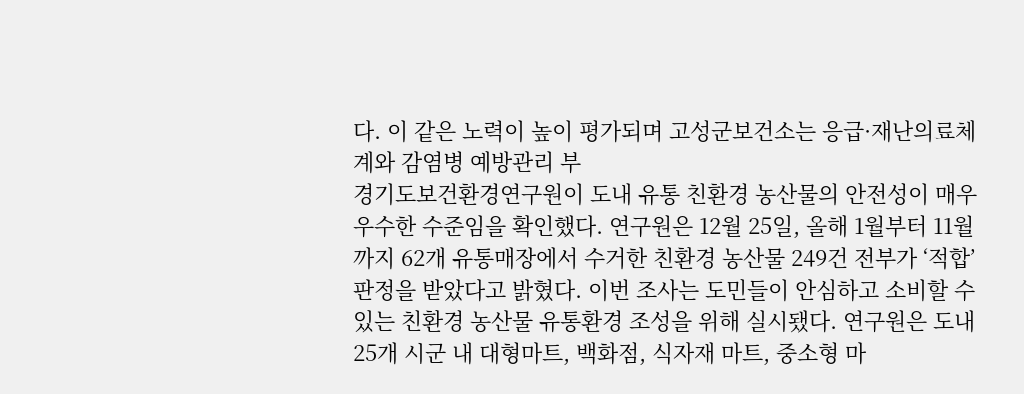다. 이 같은 노력이 높이 평가되며 고성군보건소는 응급·재난의료체계와 감염병 예방관리 부
경기도보건환경연구원이 도내 유통 친환경 농산물의 안전성이 매우 우수한 수준임을 확인했다. 연구원은 12월 25일, 올해 1월부터 11월까지 62개 유통매장에서 수거한 친환경 농산물 249건 전부가 ‘적합’ 판정을 받았다고 밝혔다. 이번 조사는 도민들이 안심하고 소비할 수 있는 친환경 농산물 유통환경 조성을 위해 실시됐다. 연구원은 도내 25개 시군 내 대형마트, 백화점, 식자재 마트, 중소형 마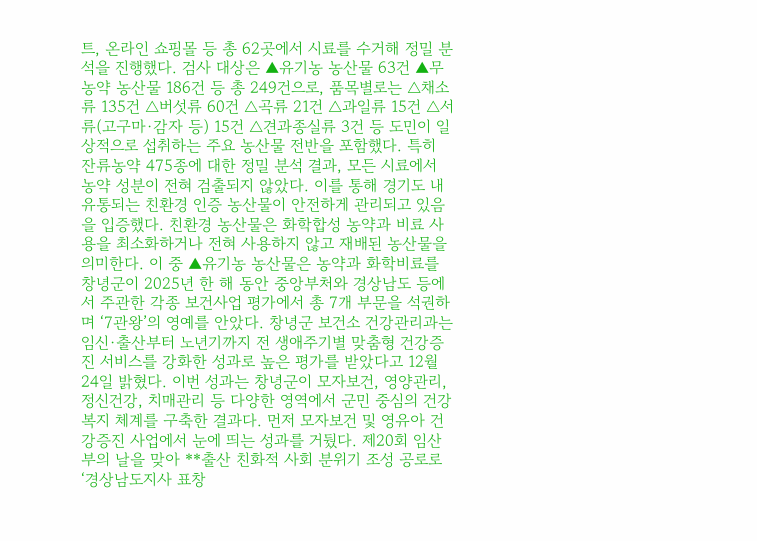트, 온라인 쇼핑몰 등 총 62곳에서 시료를 수거해 정밀 분석을 진행했다. 검사 대상은 ▲유기농 농산물 63건 ▲무농약 농산물 186건 등 총 249건으로, 품목별로는 △채소류 135건 △버섯류 60건 △곡류 21건 △과일류 15건 △서류(고구마·감자 등) 15건 △견과종실류 3건 등 도민이 일상적으로 섭취하는 주요 농산물 전반을 포함했다. 특히 잔류농약 475종에 대한 정밀 분석 결과, 모든 시료에서 농약 성분이 전혀 검출되지 않았다. 이를 통해 경기도 내 유통되는 친환경 인증 농산물이 안전하게 관리되고 있음을 입증했다. 친환경 농산물은 화학합성 농약과 비료 사용을 최소화하거나 전혀 사용하지 않고 재배된 농산물을 의미한다. 이 중 ▲유기농 농산물은 농약과 화학비료를
창녕군이 2025년 한 해 동안 중앙부처와 경상남도 등에서 주관한 각종 보건사업 평가에서 총 7개 부문을 석권하며 ‘7관왕’의 영예를 안았다. 창녕군 보건소 건강관리과는 임신·출산부터 노년기까지 전 생애주기별 맞춤형 건강증진 서비스를 강화한 성과로 높은 평가를 받았다고 12월 24일 밝혔다. 이번 성과는 창녕군이 모자보건, 영양관리, 정신건강, 치매관리 등 다양한 영역에서 군민 중심의 건강복지 체계를 구축한 결과다. 먼저 모자보건 및 영유아 건강증진 사업에서 눈에 띄는 성과를 거뒀다. 제20회 임산부의 날을 맞아 **출산 친화적 사회 분위기 조성 공로로 ‘경상남도지사 표창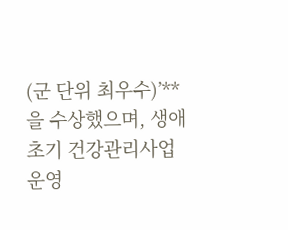(군 단위 최우수)’**을 수상했으며, 생애초기 건강관리사업 운영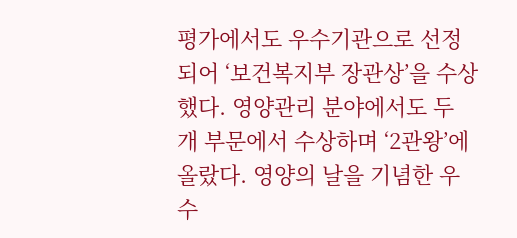평가에서도 우수기관으로 선정되어 ‘보건복지부 장관상’을 수상했다. 영양관리 분야에서도 두 개 부문에서 수상하며 ‘2관왕’에 올랐다. 영양의 날을 기념한 우수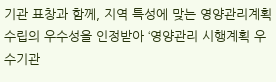기관 표창과 함께, 지역 특성에 맞는 영양관리계획 수립의 우수성을 인정받아 ‘영양관리 시행계획 우수기관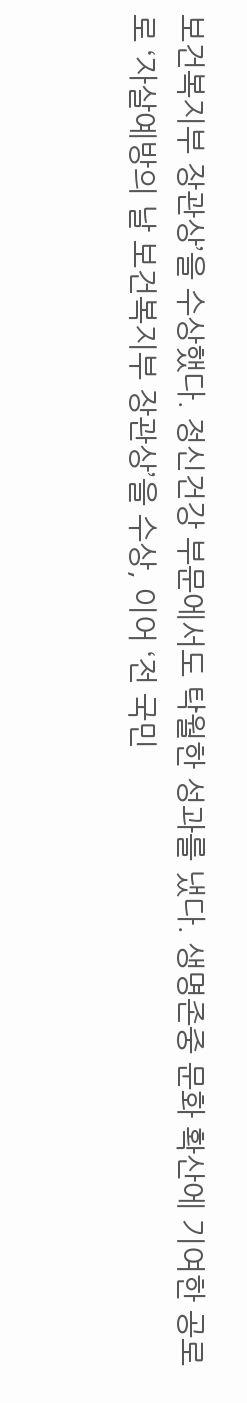보건복지부 장관상’을 수상했다. 정신건강 부문에서도 탁월한 성과를 냈다. 생명존중 문화 확산에 기여한 공로로 ‘자살예방의 날 보건복지부 장관상’을 수상, 이어 ‘전 국민